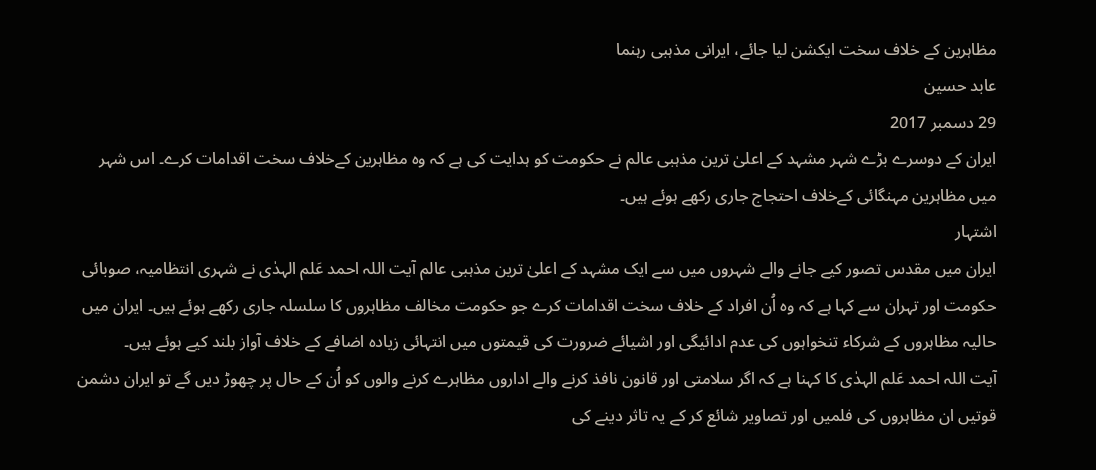مظاہرین کے خلاف سخت ایکشن لیا جائے، ایرانی مذہبی رہنما
عابد حسین
29 دسمبر 2017
ایران کے دوسرے بڑے شہر مشہد کے اعلیٰ ترین مذہبی عالم نے حکومت کو ہدایت کی ہے کہ وہ مظاہرین کےخلاف سخت اقدامات کرے۔ اس شہر میں مظاہرین مہنگائی کےخلاف احتجاج جاری رکھے ہوئے ہیں۔
اشتہار
ایران میں مقدس تصور کیے جانے والے شہروں میں سے ایک مشہد کے اعلیٰ ترین مذہبی عالم آیت اللہ احمد عَلم الہدٰی نے شہری انتظامیہ، صوبائی حکومت اور تہران سے کہا ہے کہ وہ اُن افراد کے خلاف سخت اقدامات کرے جو حکومت مخالف مظاہروں کا سلسلہ جاری رکھے ہوئے ہیں۔ ایران میں حالیہ مظاہروں کے شرکاء تنخواہوں کی عدم ادائیگی اور اشیائے ضرورت کی قیمتوں میں انتہائی زیادہ اضافے کے خلاف آواز بلند کیے ہوئے ہیں۔
آیت اللہ احمد عَلم الہدٰی کا کہنا ہے کہ اگر سلامتی اور قانون نافذ کرنے والے اداروں مظاہرے کرنے والوں کو اُن کے حال پر چھوڑ دیں گے تو ایران دشمن قوتیں ان مظاہروں کی فلمیں اور تصاویر شائع کر کے یہ تاثر دینے کی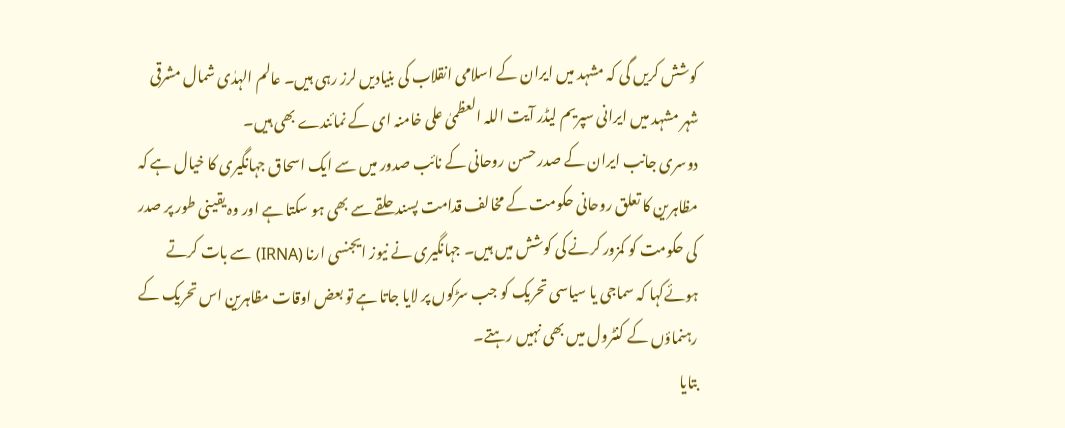کوشش کریں گی کہ مشہد میں ایران کے اسلامی انقلاب کی بنیادیں لرز رہی ہیں۔ عالم الہدٰی شمال مشرقی شہر مشہد میں ایرانی سپریم لیڈر آیت اللہ العظمیٰ علی خامنہ ای کے نمائندے بھی ہیں۔
دوسری جانب ایران کے صدر حسن روحانی کے نائب صدور میں سے ایک اسحاق جہانگیری کا خیال ہے کہ مظاہرین کا تعلق روحانی حکومت کے مخالف قدامت پسند حلقے سے بھی ہو سکتا ہے اور وہ یقینی طور پر صدر کی حکومت کو کمزور کرنے کی کوشش میں ہیں۔ جہانگیری نے نیوز ایجنسی ارنا (IRNA) سے بات کرتے ہوئےکہا کہ سماجی یا سیاسی تحریک کو جب سڑکوں پر لایا جاتا ہے تو بعض اوقات مظاہرین اس تحریک کے رہنماؤں کے کنٹرول میں بھی نہیں رہتے۔
بتایا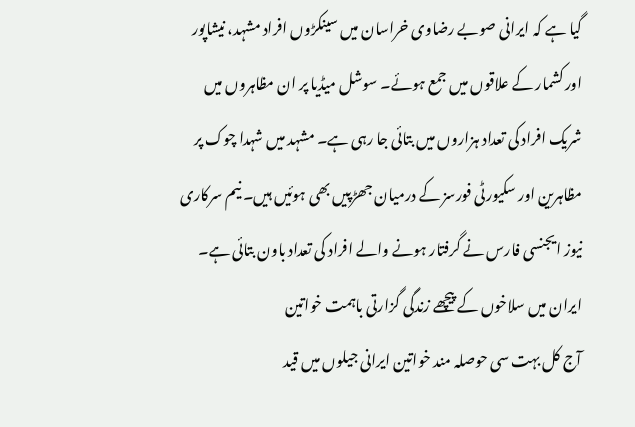گیا ہے کہ ایرانی صوبے رضاوی خراسان میں سینکڑوں افراد مشہد، نیشاپور اور کشمار کے علاقوں میں جمع ہوئے۔ سوشل میڈیا پر ان مظاہروں میں شریک افراد کی تعداد ہزاروں میں بتائی جا رہی ہے۔ مشہد میں شہدا چوک پر مظاہرین اور سکیورٹی فورسز کے درمیان جھڑپیں بھی ہوئیں ہیں۔ نیم سرکاری نیوز ایجنسی فارس نے گرفتار ہونے والے افراد کی تعداد باون بتائی ہے۔
ایران میں سلاخوں کے پیچھے زندگی گزارتی باہمت خواتین
آج کل بہت سی حوصلہ مند خواتین ایرانی جیلوں میں قید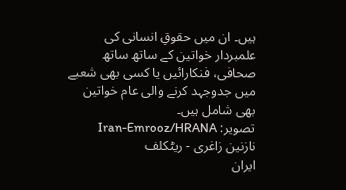ہیں۔ ان میں حقوقِ انسانی کی علمبردار خواتین کے ساتھ ساتھ صحافی، فنکارائیں یا کسی بھی شعبے میں جدوجہد کرنے والی عام خواتین بھی شامل ہیں۔
تصویر: Iran-Emrooz/HRANA
نازنین زاغری - ریٹکلف
ایران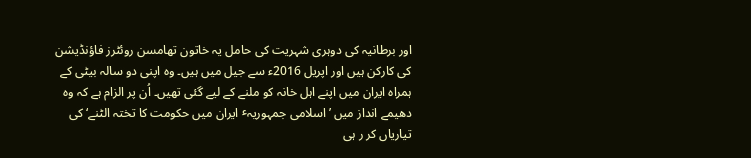اور برطانیہ کی دوہری شہریت کی حامل یہ خاتون تھامسن روئٹرز فاؤنڈیشن کی کارکن ہیں اور اپریل 2016ء سے جیل میں ہیں۔ وہ اپنی دو سالہ بیٹی کے ہمراہ ایران میں اپنے اہل خانہ کو ملنے کے لیے گئی تھیں۔ اُن پر الزام ہے کہ وہ دھیمے انداز میں ’اسلامی جمہوریہٴ ایران میں حکومت کا تختہ الٹنے‘ کی تیاریاں کر ر ہی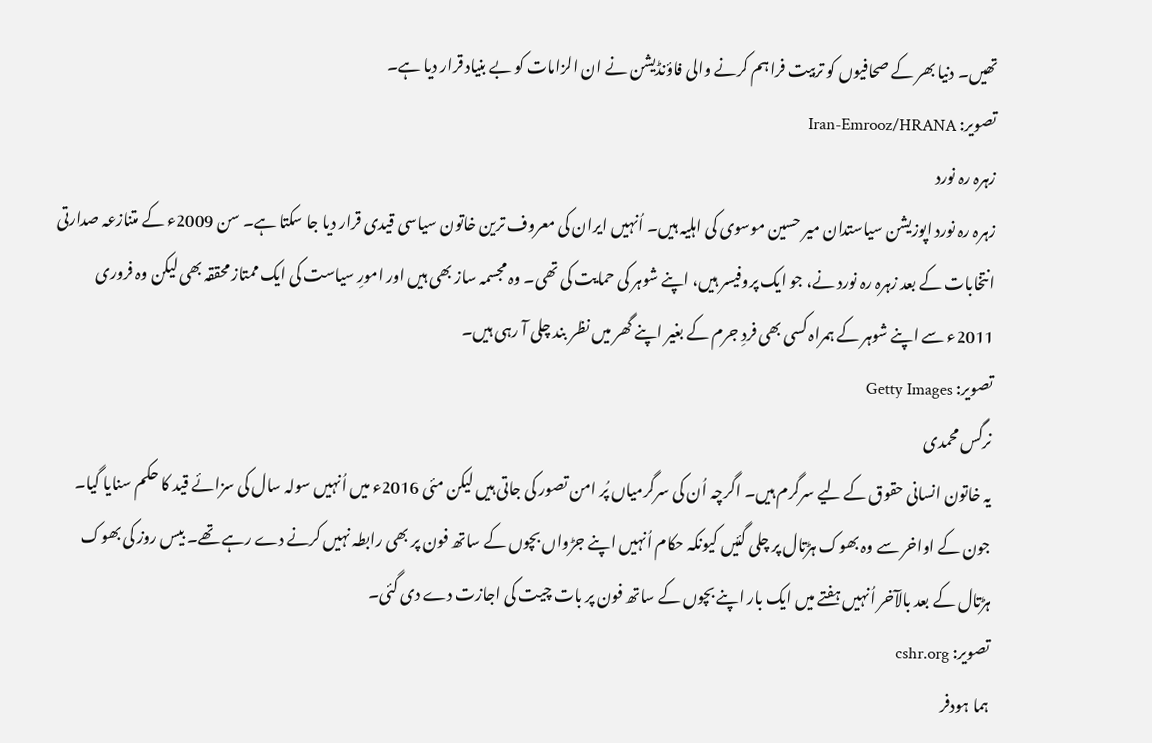تھیں۔ دنیا بھر کے صحافیوں کو تربیت فراہم کرنے والی فاؤنڈیشن نے ان الزامات کو بے بنیاد قرار دیا ہے۔
تصویر: Iran-Emrooz/HRANA
زہرہ رہ نورد
زہرہ رہ نورد اپوزیشن سیاستدان میر حسین موسوی کی اہلیہ ہیں۔ اُنہیں ایران کی معروف ترین خاتون سیاسی قیدی قرار دیا جا سکتا ہے۔ سن 2009ء کے متنازعہ صدارتی انتخابات کے بعد زہرہ رہ نورد نے، جو ایک پروفیسر ہیں، اپنے شوہر کی حمایت کی تھی۔ وہ مجسمہ ساز بھی ہیں اور امورِ سیاست کی ایک ممتاز محققہ بھی لیکن وہ فروری 2011ء سے اپنے شوہر کے ہمراہ کسی بھی فردِ جرم کے بغیر اپنے گھر میں نظر بند چلی آ رہی ہیں۔
تصویر: Getty Images
نرگس محمدی
یہ خاتون انسانی حقوق کے لیے سرگرم ہیں۔ اگرچہ اُن کی سرگرمیاں پُر امن تصور کی جاتی ہیں لیکن مئی 2016ء میں اُنہیں سولہ سال کی سزائے قید کا حکم سنایا گیا۔ جون کے اواخر سے وہ بھوک ہڑتال پر چلی گئیں کیونکہ حکام اُنہیں اپنے جڑواں بچوں کے ساتھ فون پر بھی رابطہ نہیں کرنے دے رہے تھے۔ بیس روز کی بھوک ہڑتال کے بعد بالآخر اُنہیں ہفتے میں ایک بار اپنے بچوں کے ساتھ فون پر بات چیت کی اجازت دے دی گئی۔
تصویر: cshr.org
ہما ہودفر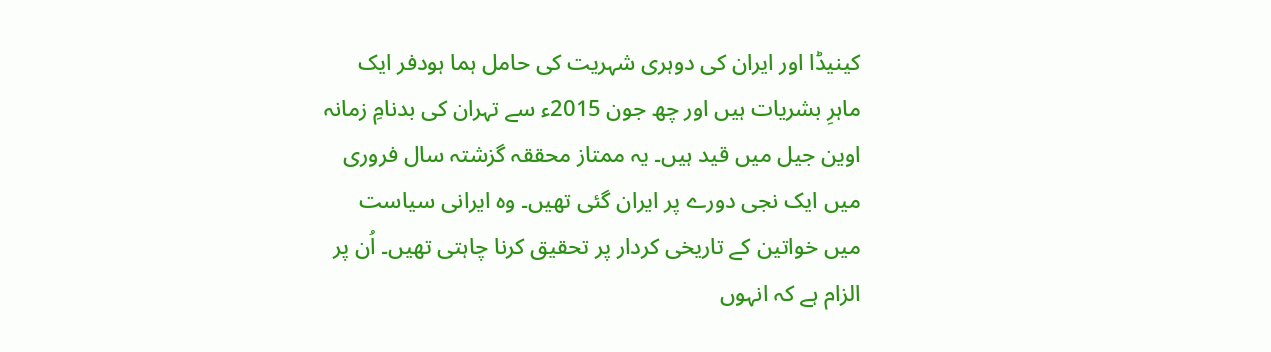کینیڈا اور ایران کی دوہری شہریت کی حامل ہما ہودفر ایک ماہرِ بشریات ہیں اور چھ جون 2015ء سے تہران کی بدنامِ زمانہ اوین جیل میں قید ہیں۔ یہ ممتاز محققہ گزشتہ سال فروری میں ایک نجی دورے پر ایران گئی تھیں۔ وہ ایرانی سیاست میں خواتین کے تاریخی کردار پر تحقیق کرنا چاہتی تھیں۔ اُن پر الزام ہے کہ انہوں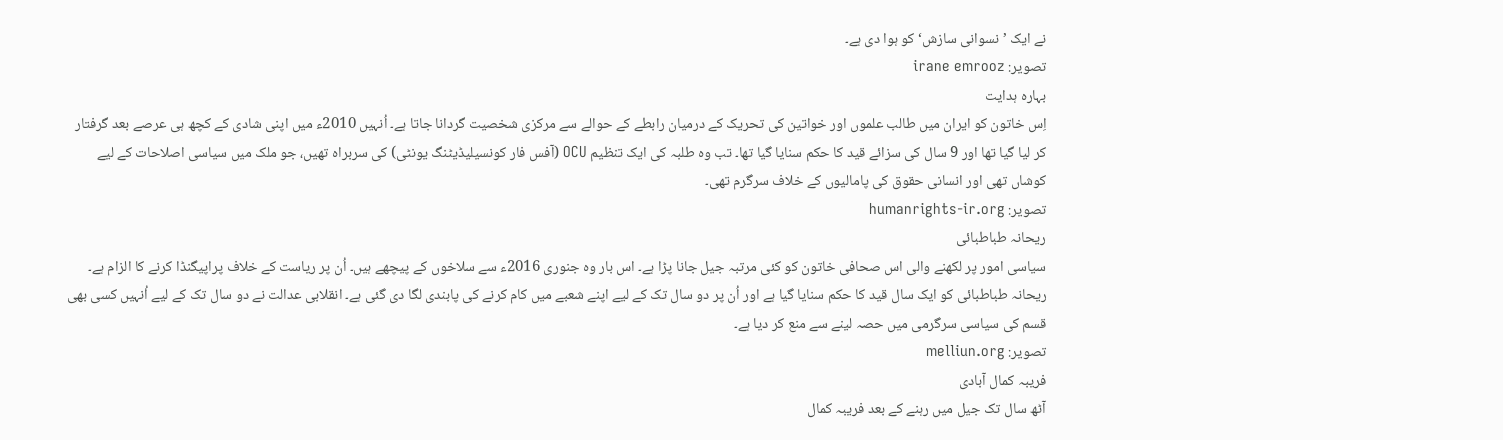نے ایک ’نسوانی سازش‘ کو ہوا دی ہے۔
تصویر: irane emrooz
بہارہ ہدایت
اِس خاتون کو ایران میں طالب علموں اور خواتین کی تحریک کے درمیان رابطے کے حوالے سے مرکزی شخصیت گردانا جاتا ہے۔ اُنہیں 2010ء میں اپنی شادی کے کچھ ہی عرصے بعد گرفتار کر لیا گیا تھا اور 9 سال کی سزائے قید کا حکم سنایا گیا تھا۔ تب وہ طلبہ کی ایک تنظیم OCU (آفس فار کونسیلیڈیٹنگ یونٹی) کی سربراہ تھیں، جو ملک میں سیاسی اصلاحات کے لیے کوشاں تھی اور انسانی حقوق کی پامالیوں کے خلاف سرگرم تھی۔
تصویر: humanrights-ir.org
ریحانہ طباطبائی
سیاسی امور پر لکھنے والی اس صحافی خاتون کو کئی مرتبہ جیل جانا پڑا ہے۔ اس بار وہ جنوری 2016ء سے سلاخوں کے پیچھے ہیں۔ اُن پر ریاست کے خلاف پراپیگنڈا کرنے کا الزام ہے۔ ریحانہ طباطبائی کو ایک سال قید کا حکم سنایا گیا ہے اور اُن پر دو سال تک کے لیے اپنے شعبے میں کام کرنے کی پابندی لگا دی گئی ہے۔ انقلابی عدالت نے دو سال تک کے لیے اُنہیں کسی بھی قسم کی سیاسی سرگرمی میں حصہ لینے سے منع کر دیا ہے۔
تصویر: melliun.org
فریبہ کمال آبادی
آٹھ سال تک جیل میں رہنے کے بعد فریبہ کمال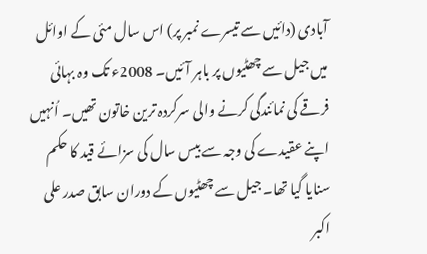آبادی (دائیں سے تیسرے نمبر پر) اس سال مئی کے اوائل میں جیل سے چھٹیوں پر باہر آئیں۔ 2008ء تک وہ بہائی فرقے کی نمائندگی کرنے والی سرکردہ ترین خاتون تھیں۔ اُنہیں اپنے عقیدے کی وجہ سے بیس سال کی سزائے قید کا حکم سنایا گیا تھا۔ جیل سے چھٹیوں کے دوران سابق صدر علی اکبر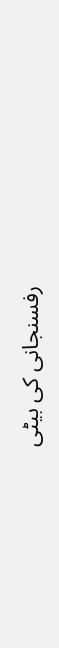رفسنجانی کی بیٹی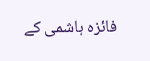فائزہ ہاشمی کے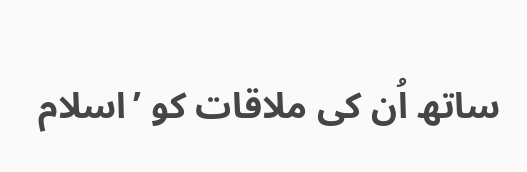ساتھ اُن کی ملاقات کو ’اسلام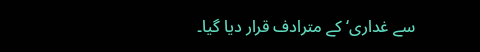سے غداری‘ کے مترادف قرار دیا گیا۔